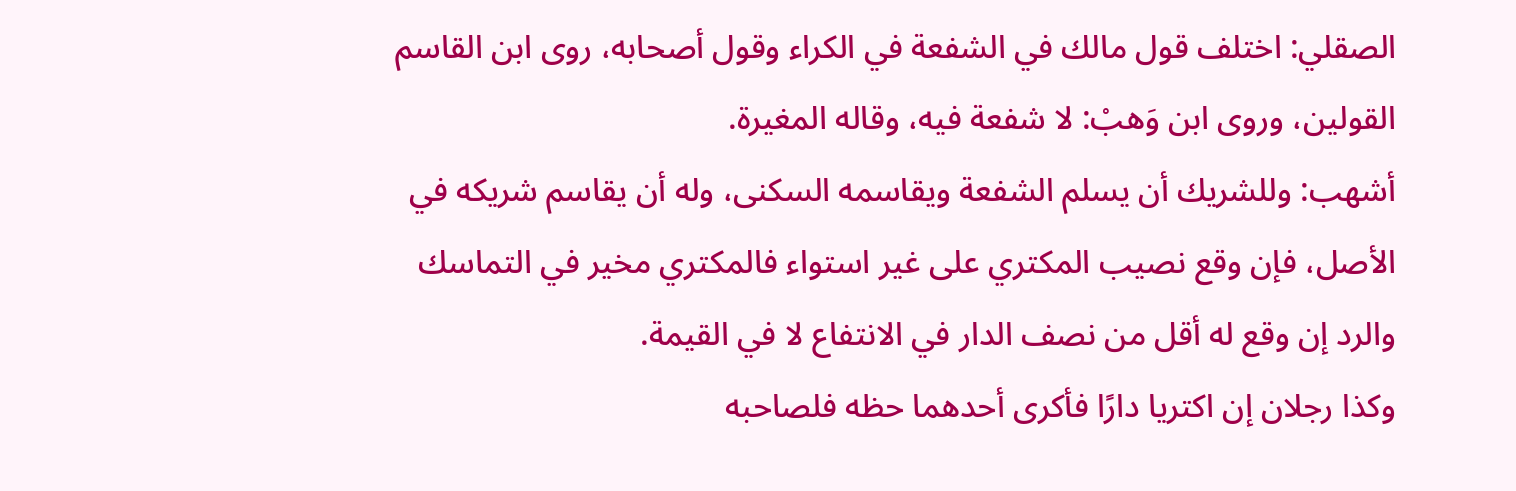الصقلي: اختلف قول مالك في الشفعة في الكراء وقول أصحابه، روى ابن القاسم القولين، وروى ابن وَهبْ: لا شفعة فيه، وقاله المغيرة.
أشهب: وللشريك أن يسلم الشفعة ويقاسمه السكنى، وله أن يقاسم شريكه في الأصل، فإن وقع نصيب المكتري على غير استواء فالمكتري مخير في التماسك والرد إن وقع له أقل من نصف الدار في الانتفاع لا في القيمة.
وكذا رجلان إن اكتريا دارًا فأكرى أحدهما حظه فلصاحبه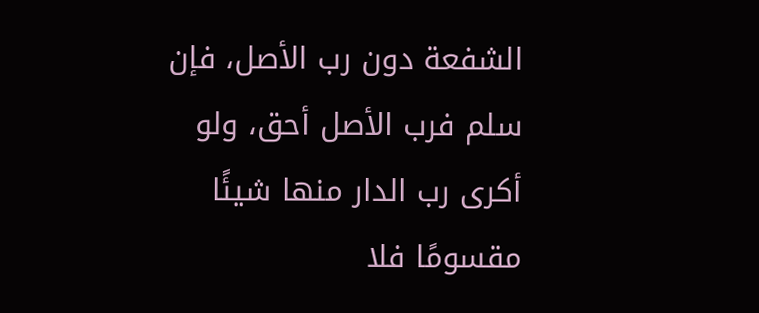الشفعة دون رب الأصل، فإن سلم فرب الأصل أحق، ولو أكرى رب الدار منها شيئًا مقسومًا فلا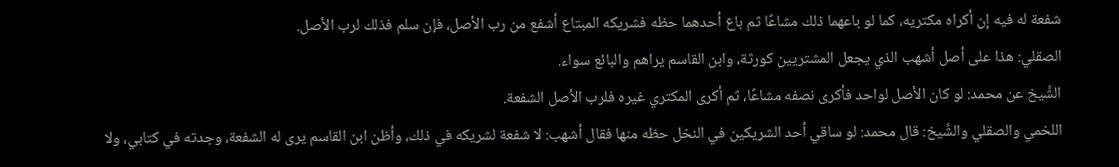شفعة له فيه إن أكراه مكتريه، كما لو باعهما ذلك مشاعًا ثم باع أحدهما حظه فشريكه المبتاع أشفع من رب الأصل، فإن سلم فذلك لرب الأصل.
الصقلي: هذا على أصل أشهب الذي يجعل المشتريين كورثة، وابن القاسم يراهم والبائع سواء.
الشَّيخ عن محمد: لو كان الأصل لواحد فأكرى نصفه مشاعًا، ثم أكرى المكتري غيره فلرب الأصل الشفعة.
اللخمي والصقلي والشَّيخ: قال محمد: لو ساقي أحد الشريكين في النخل حظه منها فقال أشهب: لا شفعة لشريكه في ذلك، وأظن ابن القاسم يرى له الشفعة، وجدته في كتابي، ولا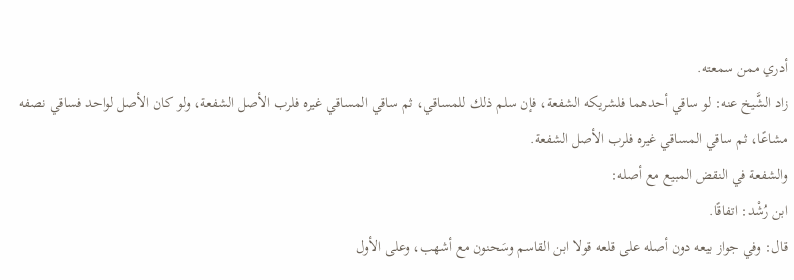أدري ممن سمعته.
زاد الشَّيخ عنه: لو ساقي أحدهما فلشريكه الشفعة، فإن سلم ذلك للمساقي، ثم ساقي المساقي غيره فلرب الأصل الشفعة، ولو كان الأصل لواحد فساقي نصفه مشاعًا، ثم ساقي المساقي غيره فلرب الأصل الشفعة.
والشفعة في النقض المبيع مع أصله:
ابن رُشْد: اتفاقًا.
قال: وفي جواز بيعه دون أصله على قلعه قولا ابن القاسم وسَحنون مع أشهب، وعلى الأول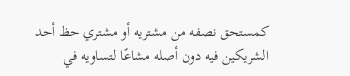كمستحق نصفه من مشتريه أو مشتري حظ أحد الشريكين فيه دون أصله مشاعًا لتساويه في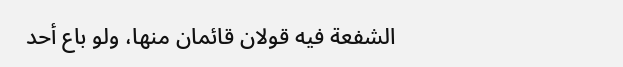الشفعة فيه قولان قائمان منها، ولو باع أحد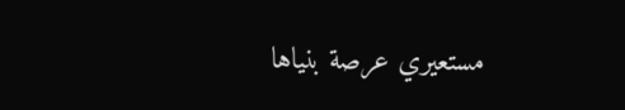مستعيري عرصة بنياها